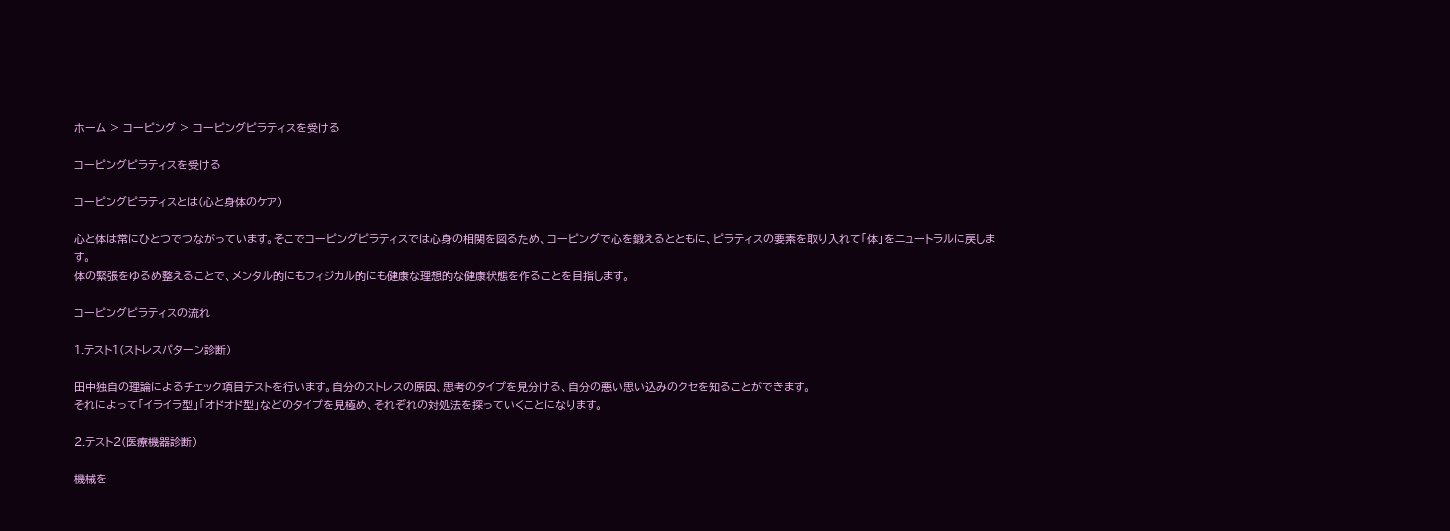ホーム > コーピング > コーピングピラティスを受ける

コーピングピラティスを受ける

コーピングピラティスとは(心と身体のケア)

心と体は常にひとつでつながっています。そこでコーピングピラティスでは心身の相関を図るため、コーピングで心を鍛えるとともに、ピラティスの要素を取り入れて「体」をニュートラルに戻します。
体の緊張をゆるめ整えることで、メンタル的にもフィジカル的にも健康な理想的な健康状態を作ることを目指します。

コーピングピラティスの流れ

1.テスト1(ストレスパターン診断)

田中独自の理論によるチェック項目テストを行います。自分のストレスの原因、思考のタイプを見分ける、自分の悪い思い込みのクセを知ることができます。
それによって「イライラ型」「オドオド型」などのタイプを見極め、それぞれの対処法を探っていくことになります。

2.テスト2(医療機器診断)

機械を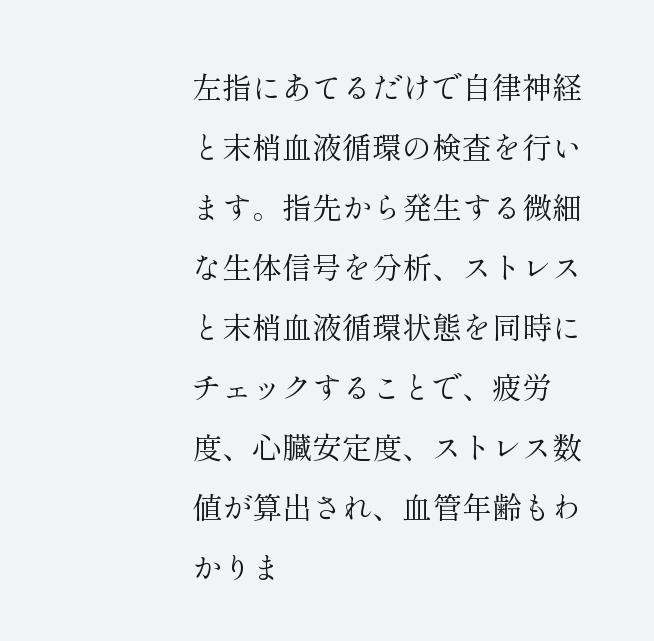左指にあてるだけで自律神経と末梢血液循環の検査を行います。指先から発生する微細な生体信号を分析、ストレスと末梢血液循環状態を同時にチェックすることで、疲労度、心臓安定度、ストレス数値が算出され、血管年齢もわかりま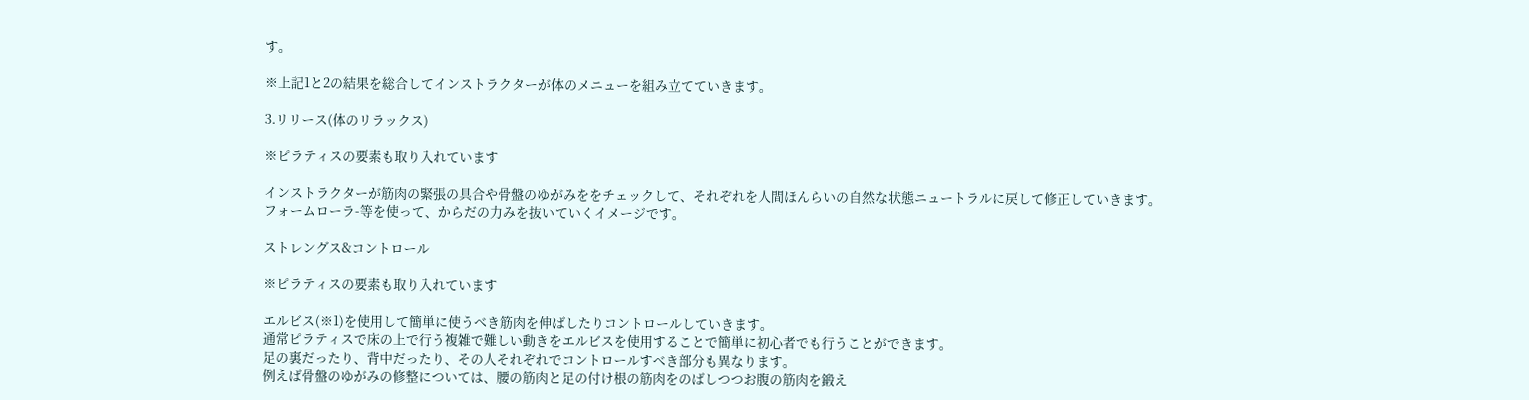す。

※上記1と2の結果を総合してインストラクターが体のメニューを組み立てていきます。

3.リリース(体のリラックス)

※ピラティスの要素も取り入れています

インストラクターが筋肉の緊張の具合や骨盤のゆがみををチェックして、それぞれを人間ほんらいの自然な状態ニュートラルに戻して修正していきます。
フォームローラ-等を使って、からだの力みを抜いていくイメージです。

ストレングス&コントロール

※ピラティスの要素も取り入れています

エルビス(※1)を使用して簡単に使うべき筋肉を伸ばしたりコントロールしていきます。
通常ピラティスで床の上で行う複雑で難しい動きをエルビスを使用することで簡単に初心者でも行うことができます。
足の裏だったり、背中だったり、その人それぞれでコントロールすべき部分も異なります。
例えば骨盤のゆがみの修整については、腰の筋肉と足の付け根の筋肉をのばしつつお腹の筋肉を鍛え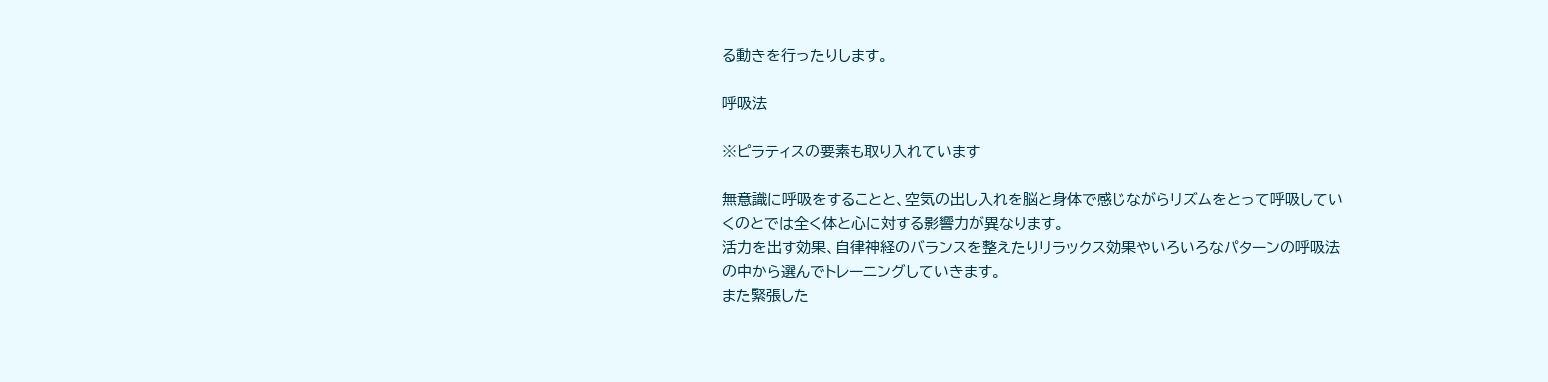る動きを行ったりします。

呼吸法

※ピラティスの要素も取り入れています

無意識に呼吸をすることと、空気の出し入れを脳と身体で感じながらリズムをとって呼吸していくのとでは全く体と心に対する影響力が異なります。
活力を出す効果、自律神経のバランスを整えたりリラックス効果やいろいろなパターンの呼吸法の中から選んでトレーニングしていきます。
また緊張した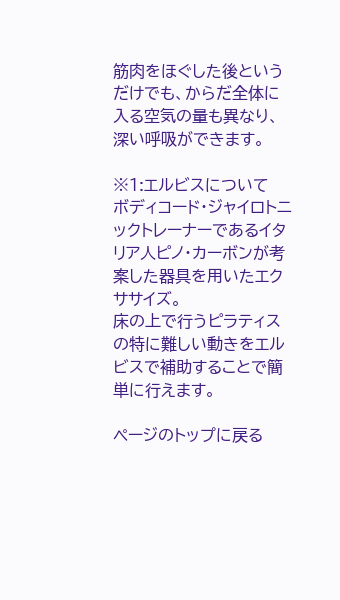筋肉をほぐした後というだけでも、からだ全体に入る空気の量も異なり、深い呼吸ができます。

※1:エルビスについて
ボディコード・ジャイロトニックトレーナーであるイタリア人ピノ・カーボンが考案した器具を用いたエクササイズ。
床の上で行うピラティスの特に難しい動きをエルビスで補助することで簡単に行えます。

ページのトップに戻る